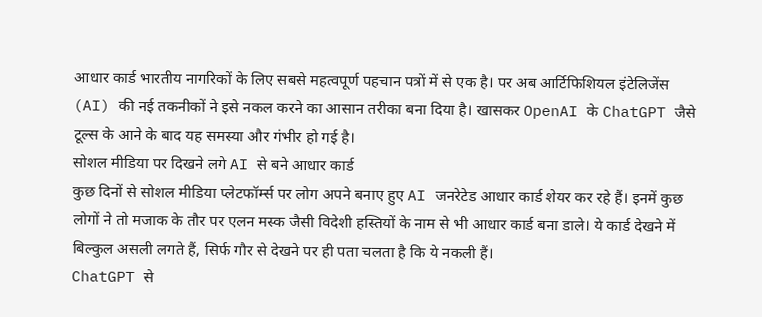आधार कार्ड भारतीय नागरिकों के लिए सबसे महत्वपूर्ण पहचान पत्रों में से एक है। पर अब आर्टिफिशियल इंटेलिजेंस (AI) की नई तकनीकों ने इसे नकल करने का आसान तरीका बना दिया है। खासकर OpenAI के ChatGPT जैसे टूल्स के आने के बाद यह समस्या और गंभीर हो गई है।
सोशल मीडिया पर दिखने लगे AI से बने आधार कार्ड
कुछ दिनों से सोशल मीडिया प्लेटफॉर्म्स पर लोग अपने बनाए हुए AI जनरेटेड आधार कार्ड शेयर कर रहे हैं। इनमें कुछ लोगों ने तो मजाक के तौर पर एलन मस्क जैसी विदेशी हस्तियों के नाम से भी आधार कार्ड बना डाले। ये कार्ड देखने में बिल्कुल असली लगते हैं, सिर्फ गौर से देखने पर ही पता चलता है कि ये नकली हैं।
ChatGPT से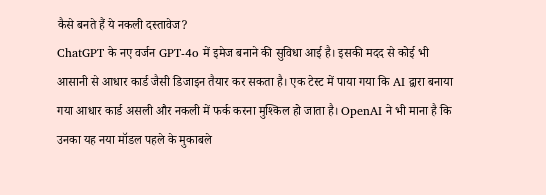कैसे बनते हैं ये नकली दस्तावेज?
ChatGPT के नए वर्जन GPT-4o में इमेज बनाने की सुविधा आई है। इसकी मदद से कोई भी आसानी से आधार कार्ड जैसी डिजाइन तैयार कर सकता है। एक टेस्ट में पाया गया कि AI द्वारा बनाया गया आधार कार्ड असली और नकली में फर्क करना मुश्किल हो जाता है। OpenAI ने भी माना है कि उनका यह नया मॉडल पहले के मुकाबले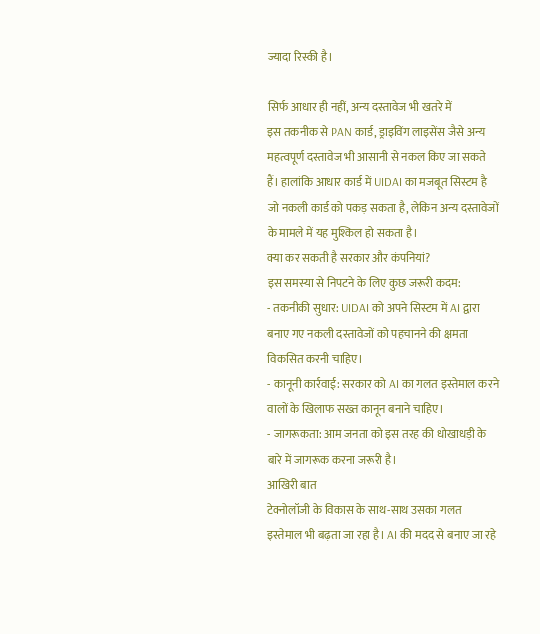ज्यादा रिस्की है।

सिर्फ आधार ही नहीं, अन्य दस्तावेज भी खतरे में
इस तकनीक से PAN कार्ड, ड्राइविंग लाइसेंस जैसे अन्य महत्वपूर्ण दस्तावेज भी आसानी से नकल किए जा सकते हैं। हालांकि आधार कार्ड में UIDAI का मजबूत सिस्टम है जो नकली कार्ड को पकड़ सकता है, लेकिन अन्य दस्तावेजों के मामले में यह मुश्किल हो सकता है।
क्या कर सकती है सरकार और कंपनियां?
इस समस्या से निपटने के लिए कुछ जरूरी कदम:
- तकनीकी सुधार: UIDAI को अपने सिस्टम में AI द्वारा बनाए गए नकली दस्तावेजों को पहचानने की क्षमता विकसित करनी चाहिए।
- कानूनी कार्रवाई: सरकार को AI का गलत इस्तेमाल करने वालों के खिलाफ सख्त कानून बनाने चाहिए।
- जागरूकता: आम जनता को इस तरह की धोखाधड़ी के बारे में जागरूक करना जरूरी है।
आखिरी बात
टेक्नोलॉजी के विकास के साथ-साथ उसका गलत इस्तेमाल भी बढ़ता जा रहा है। AI की मदद से बनाए जा रहे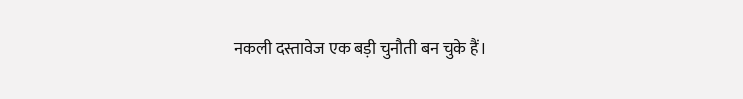नकली दस्तावेज एक बड़ी चुनौती बन चुके हैं।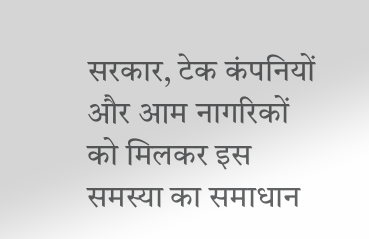सरकार, टेक कंपनियों और आम नागरिकों को मिलकर इस समस्या का समाधान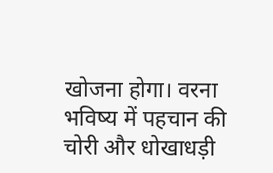खोजना होगा। वरना भविष्य में पहचान की चोरी और धोखाधड़ी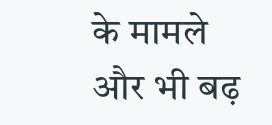के मामले और भी बढ़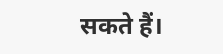सकते हैं।